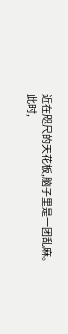近在咫尺的天花板,脑子里是一团乱麻。
此时,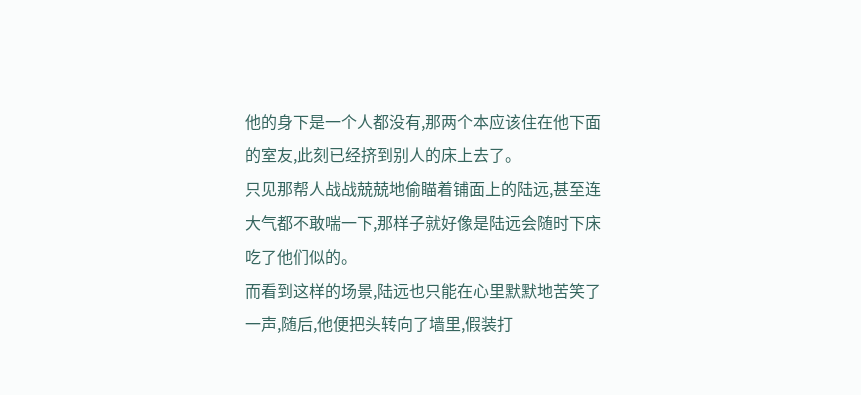他的身下是一个人都没有,那两个本应该住在他下面的室友,此刻已经挤到别人的床上去了。
只见那帮人战战兢兢地偷瞄着铺面上的陆远,甚至连大气都不敢喘一下,那样子就好像是陆远会随时下床吃了他们似的。
而看到这样的场景,陆远也只能在心里默默地苦笑了一声,随后,他便把头转向了墙里,假装打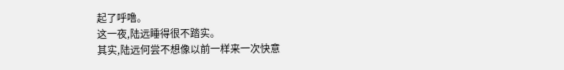起了呼噜。
这一夜,陆远睡得很不踏实。
其实,陆远何尝不想像以前一样来一次快意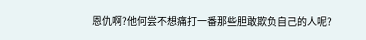恩仇啊?他何尝不想痛打一番那些胆敢欺负自己的人呢?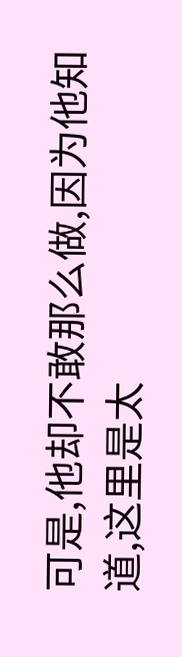可是,他却不敢那么做,因为他知道,这里是太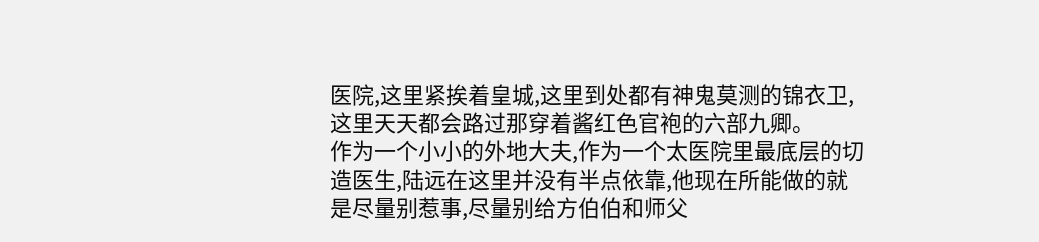医院,这里紧挨着皇城,这里到处都有神鬼莫测的锦衣卫,这里天天都会路过那穿着酱红色官袍的六部九卿。
作为一个小小的外地大夫,作为一个太医院里最底层的切造医生,陆远在这里并没有半点依靠,他现在所能做的就是尽量别惹事,尽量别给方伯伯和师父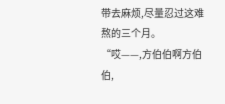带去麻烦,尽量忍过这难熬的三个月。
“哎——,方伯伯啊方伯伯,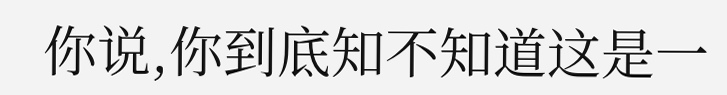你说,你到底知不知道这是一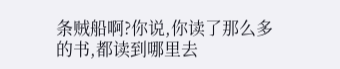条贼船啊?你说,你读了那么多的书,都读到哪里去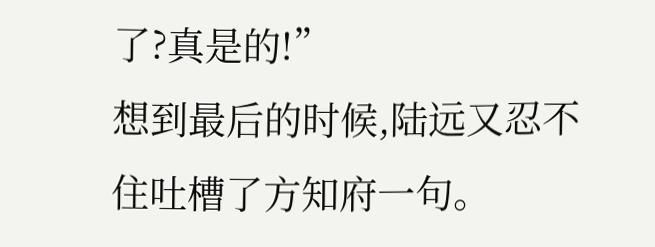了?真是的!”
想到最后的时候,陆远又忍不住吐槽了方知府一句。